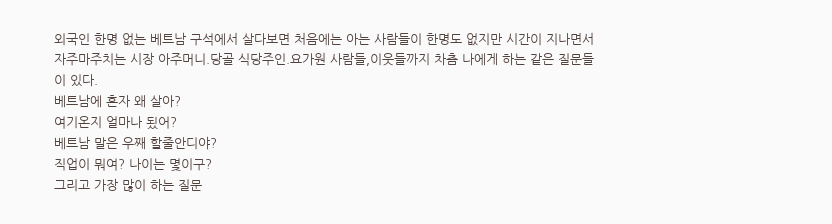외국인 한명 없는 베트남 구석에서 살다보면 처음에는 아는 사람들이 한명도 없지만 시간이 지나면서 자주마주치는 시장 아주머니.당골 식당주인.요가원 사람들,이웃들까지 차츰 나에게 하는 같은 질문들이 있다.
베트남에 혼자 왜 살아?
여기온지 얼마나 됬어?
베트남 말은 우째 할줄안디야?
직업이 뭐여? 나이는 몇이구?
그리고 가장 많이 하는 질문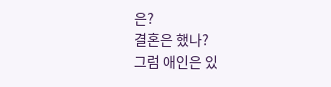은?
결혼은 했나?
그럼 애인은 있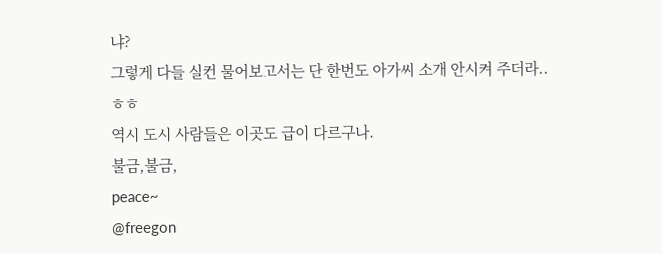냐?
그렇게 다들 실컨 물어보고서는 단 한번도 아가씨 소개 안시켜 주더라..
ㅎㅎ
역시 도시 사람들은 이곳도 급이 다르구나.
불금,불금,
peace~
@freegon